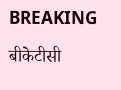BREAKING

बीकेटीसी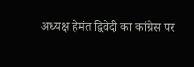अध्यक्ष हेमंत द्विवेदी का कांग्रेस पर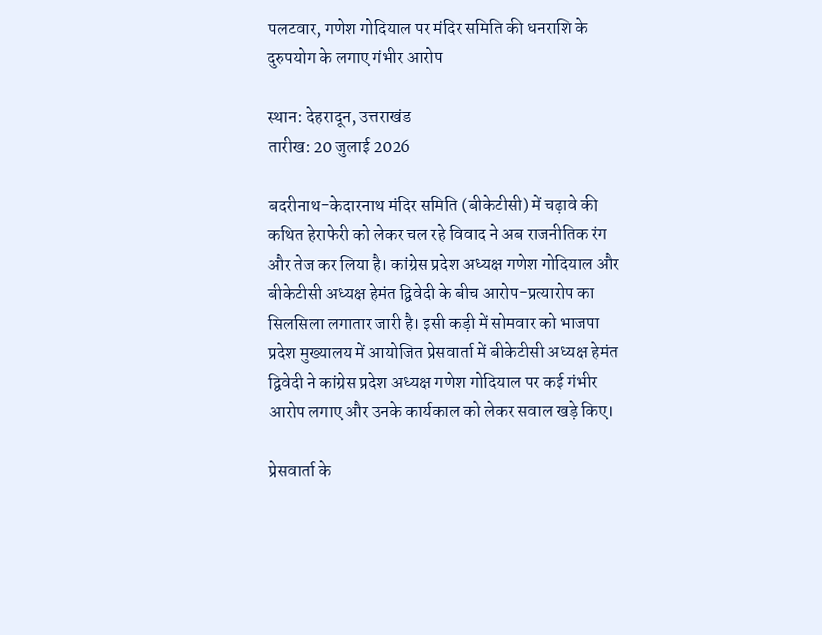पलटवार, गणेश गोदियाल पर मंदिर समिति की धनराशि के दुरुपयोग के लगाए गंभीर आरोप

स्थान: देहरादून, उत्तराखंड
तारीख: 20 जुलाई 2026

बदरीनाथ-केदारनाथ मंदिर समिति (बीकेटीसी) में चढ़ावे की कथित हेराफेरी को लेकर चल रहे विवाद ने अब राजनीतिक रंग और तेज कर लिया है। कांग्रेस प्रदेश अध्यक्ष गणेश गोदियाल और बीकेटीसी अध्यक्ष हेमंत द्विवेदी के बीच आरोप-प्रत्यारोप का सिलसिला लगातार जारी है। इसी कड़ी में सोमवार को भाजपा प्रदेश मुख्यालय में आयोजित प्रेसवार्ता में बीकेटीसी अध्यक्ष हेमंत द्विवेदी ने कांग्रेस प्रदेश अध्यक्ष गणेश गोदियाल पर कई गंभीर आरोप लगाए और उनके कार्यकाल को लेकर सवाल खड़े किए।

प्रेसवार्ता के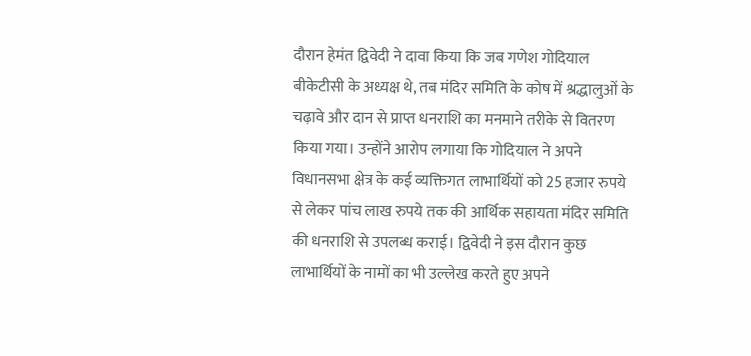दौरान हेमंत द्विवेदी ने दावा किया कि जब गणेश गोदियाल बीकेटीसी के अध्यक्ष थे, तब मंदिर समिति के कोष में श्रद्धालुओं के चढ़ावे और दान से प्राप्त धनराशि का मनमाने तरीके से वितरण किया गया। उन्होंने आरोप लगाया कि गोदियाल ने अपने विधानसभा क्षेत्र के कई व्यक्तिगत लाभार्थियों को 25 हजार रुपये से लेकर पांच लाख रुपये तक की आर्थिक सहायता मंदिर समिति की धनराशि से उपलब्ध कराई। द्विवेदी ने इस दौरान कुछ लाभार्थियों के नामों का भी उल्लेख करते हुए अपने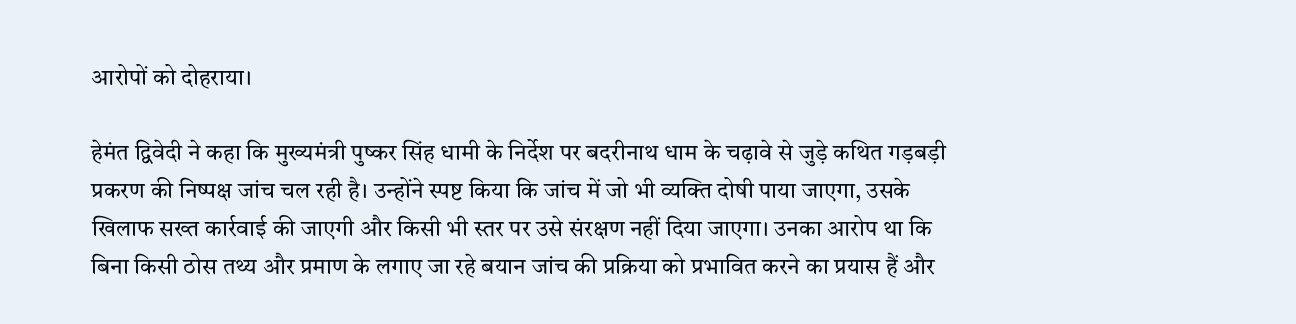आरोपों को दोहराया।

हेमंत द्विवेदी ने कहा कि मुख्यमंत्री पुष्कर सिंह धामी के निर्देश पर बदरीनाथ धाम के चढ़ावे से जुड़े कथित गड़बड़ी प्रकरण की निष्पक्ष जांच चल रही है। उन्होंने स्पष्ट किया कि जांच में जो भी व्यक्ति दोषी पाया जाएगा, उसके खिलाफ सख्त कार्रवाई की जाएगी और किसी भी स्तर पर उसे संरक्षण नहीं दिया जाएगा। उनका आरोप था कि बिना किसी ठोस तथ्य और प्रमाण के लगाए जा रहे बयान जांच की प्रक्रिया को प्रभावित करने का प्रयास हैं और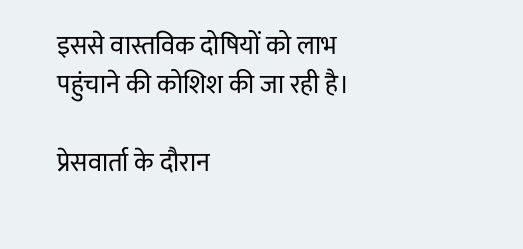इससे वास्तविक दोषियों को लाभ पहुंचाने की कोशिश की जा रही है।

प्रेसवार्ता के दौरान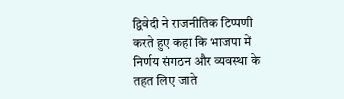द्विवेदी ने राजनीतिक टिप्पणी करते हुए कहा कि भाजपा में निर्णय संगठन और व्यवस्था के तहत लिए जाते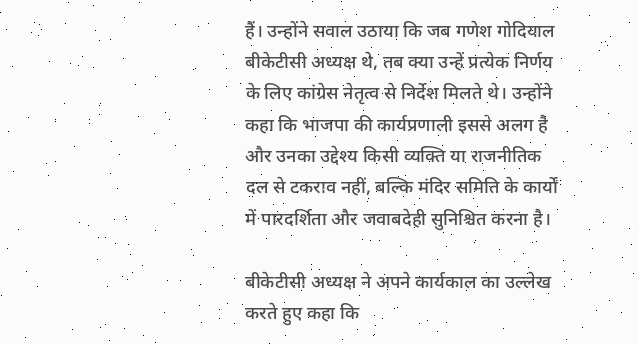हैं। उन्होंने सवाल उठाया कि जब गणेश गोदियाल बीकेटीसी अध्यक्ष थे, तब क्या उन्हें प्रत्येक निर्णय के लिए कांग्रेस नेतृत्व से निर्देश मिलते थे। उन्होंने कहा कि भाजपा की कार्यप्रणाली इससे अलग है और उनका उद्देश्य किसी व्यक्ति या राजनीतिक दल से टकराव नहीं, बल्कि मंदिर समिति के कार्यों में पारदर्शिता और जवाबदेही सुनिश्चित करना है।

बीकेटीसी अध्यक्ष ने अपने कार्यकाल का उल्लेख करते हुए कहा कि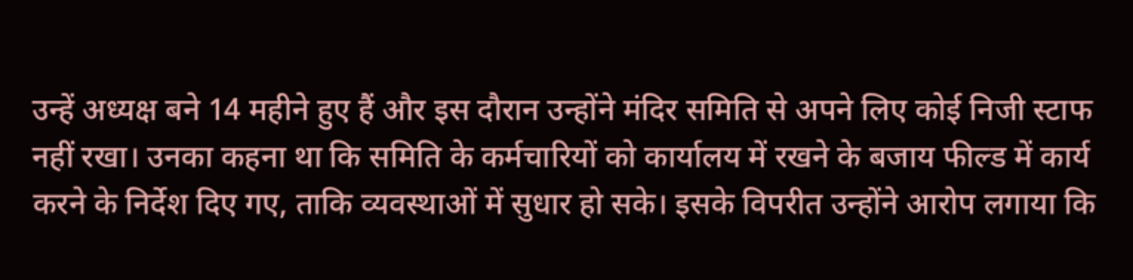उन्हें अध्यक्ष बने 14 महीने हुए हैं और इस दौरान उन्होंने मंदिर समिति से अपने लिए कोई निजी स्टाफ नहीं रखा। उनका कहना था कि समिति के कर्मचारियों को कार्यालय में रखने के बजाय फील्ड में कार्य करने के निर्देश दिए गए, ताकि व्यवस्थाओं में सुधार हो सके। इसके विपरीत उन्होंने आरोप लगाया कि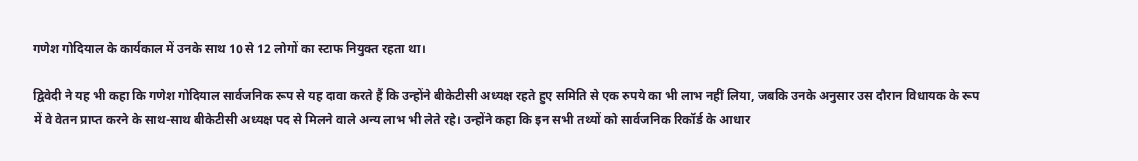गणेश गोदियाल के कार्यकाल में उनके साथ 10 से 12 लोगों का स्टाफ नियुक्त रहता था।

द्विवेदी ने यह भी कहा कि गणेश गोदियाल सार्वजनिक रूप से यह दावा करते हैं कि उन्होंने बीकेटीसी अध्यक्ष रहते हुए समिति से एक रुपये का भी लाभ नहीं लिया, जबकि उनके अनुसार उस दौरान विधायक के रूप में वे वेतन प्राप्त करने के साथ-साथ बीकेटीसी अध्यक्ष पद से मिलने वाले अन्य लाभ भी लेते रहे। उन्होंने कहा कि इन सभी तथ्यों को सार्वजनिक रिकॉर्ड के आधार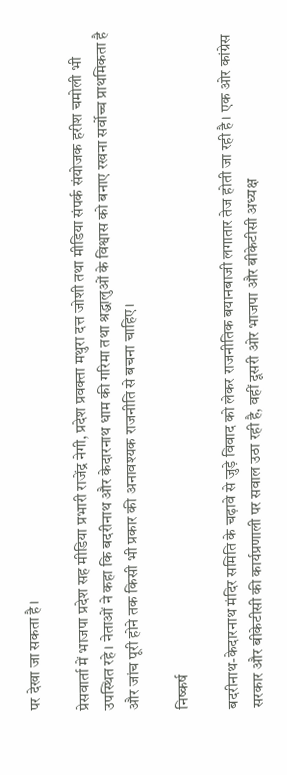पर देखा जा सकता है।

प्रेसवार्ता में भाजपा प्रदेश सह मीडिया प्रभारी राजेंद्र नेगी, प्रदेश प्रवक्ता मथुरा दत्त जोशी तथा मीडिया संपर्क संयोजक हरीश चमोली भी उपस्थित रहे। नेताओं ने कहा कि बदरीनाथ और केदारनाथ धाम की गरिमा तथा श्रद्धालुओं के विश्वास को बनाए रखना सर्वोच्च प्राथमिकता है और जांच पूरी होने तक किसी भी प्रकार की अनावश्यक राजनीति से बचना चाहिए।

निष्कर्ष

बदरीनाथ-केदारनाथ मंदिर समिति के चढ़ावे से जुड़े विवाद को लेकर राजनीतिक बयानबाजी लगातार तेज होती जा रही है। एक ओर कांग्रेस सरकार और बीकेटीसी की कार्यप्रणाली पर सवाल उठा रही है, वहीं दूसरी ओर भाजपा और बीकेटीसी अध्यक्ष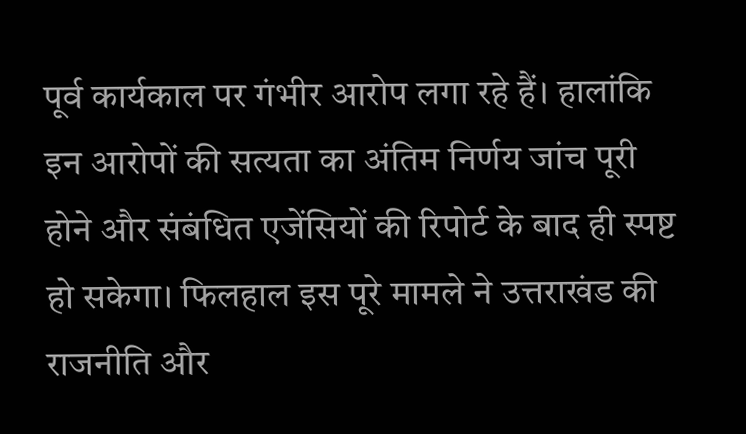पूर्व कार्यकाल पर गंभीर आरोप लगा रहे हैं। हालांकि इन आरोपों की सत्यता का अंतिम निर्णय जांच पूरी होने और संबंधित एजेंसियों की रिपोर्ट के बाद ही स्पष्ट हो सकेगा। फिलहाल इस पूरे मामले ने उत्तराखंड की राजनीति और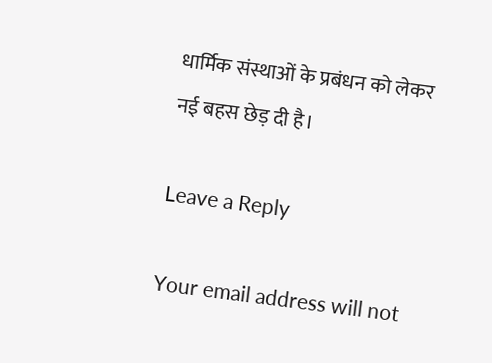धार्मिक संस्थाओं के प्रबंधन को लेकर नई बहस छेड़ दी है।

Leave a Reply

Your email address will not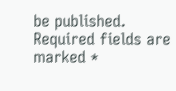be published. Required fields are marked *